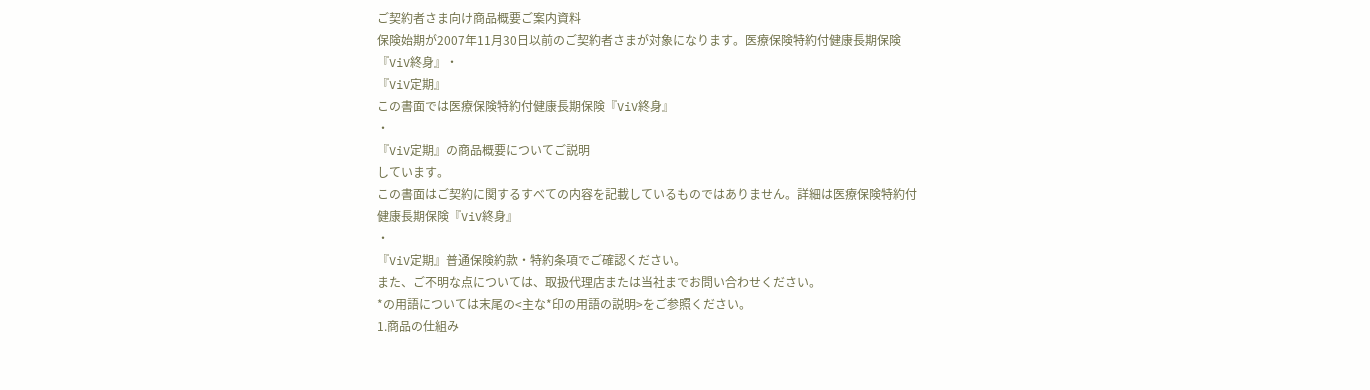ご契約者さま向け商品概要ご案内資料
保険始期が2007年11月30日以前のご契約者さまが対象になります。医療保険特約付健康長期保険
『ViV終身』・
『ViV定期』
この書面では医療保険特約付健康長期保険『ViV終身』
・
『ViV定期』の商品概要についてご説明
しています。
この書面はご契約に関するすべての内容を記載しているものではありません。詳細は医療保険特約付
健康長期保険『ViV終身』
・
『ViV定期』普通保険約款・特約条項でご確認ください。
また、ご不明な点については、取扱代理店または当社までお問い合わせください。
*の用語については末尾の<主な*印の用語の説明>をご参照ください。
1.商品の仕組み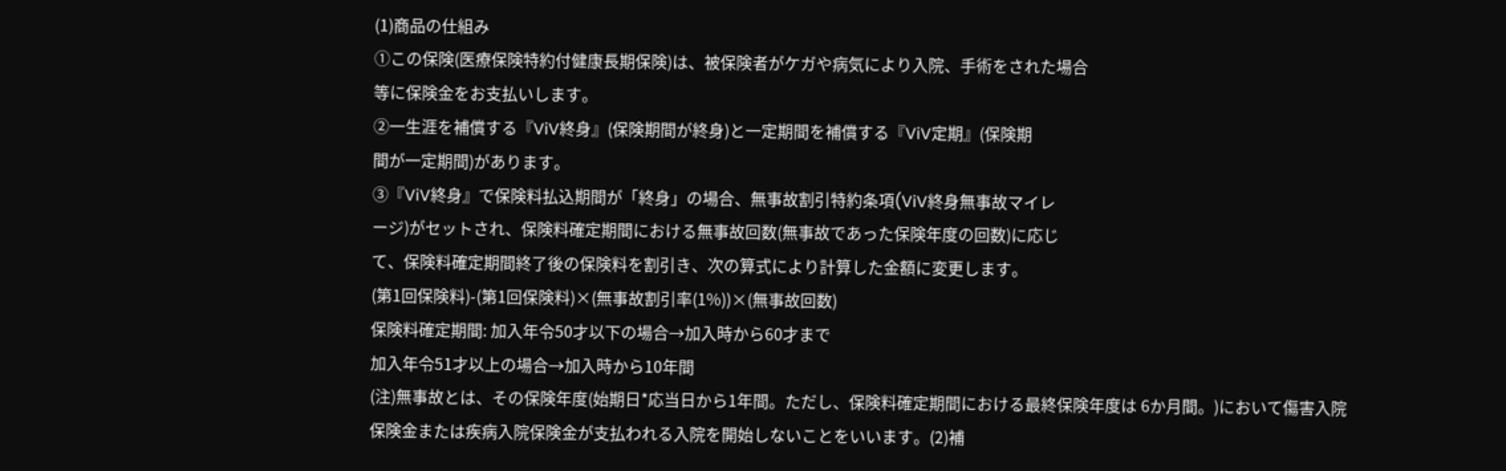(1)商品の仕組み
①この保険(医療保険特約付健康長期保険)は、被保険者がケガや病気により入院、手術をされた場合
等に保険金をお支払いします。
②一生涯を補償する『ViV終身』(保険期間が終身)と一定期間を補償する『ViV定期』(保険期
間が一定期間)があります。
③『ViV終身』で保険料払込期間が「終身」の場合、無事故割引特約条項(ViV終身無事故マイレ
ージ)がセットされ、保険料確定期間における無事故回数(無事故であった保険年度の回数)に応じ
て、保険料確定期間終了後の保険料を割引き、次の算式により計算した金額に変更します。
(第1回保険料)-(第1回保険料)×(無事故割引率(1%))×(無事故回数)
保険料確定期間: 加入年令50才以下の場合→加入時から60才まで
加入年令51才以上の場合→加入時から10年間
(注)無事故とは、その保険年度(始期日*応当日から1年間。ただし、保険料確定期間における最終保険年度は 6か月間。)において傷害入院保険金または疾病入院保険金が支払われる入院を開始しないことをいいます。(2)補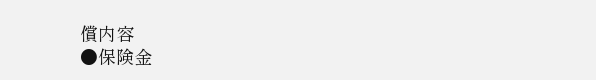償内容
●保険金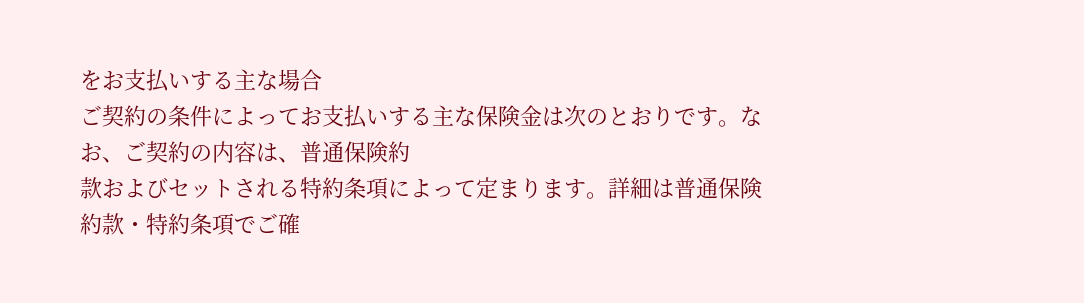をお支払いする主な場合
ご契約の条件によってお支払いする主な保険金は次のとおりです。なお、ご契約の内容は、普通保険約
款およびセットされる特約条項によって定まります。詳細は普通保険約款・特約条項でご確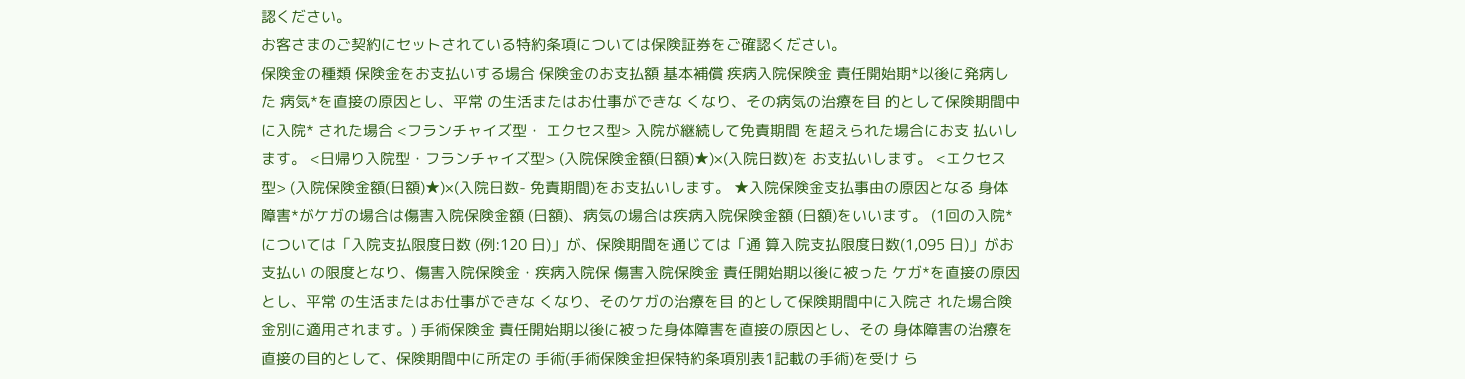認ください。
お客さまのご契約にセットされている特約条項については保険証券をご確認ください。
保険金の種類 保険金をお支払いする場合 保険金のお支払額 基本補償 疾病入院保険金 責任開始期*以後に発病した 病気*を直接の原因とし、平常 の生活またはお仕事ができな くなり、その病気の治療を目 的として保険期間中に入院* された場合 <フランチャイズ型・ エクセス型> 入院が継続して免責期間 を超えられた場合にお支 払いします。 <日帰り入院型・フランチャイズ型> (入院保険金額(日額)★)×(入院日数)を お支払いします。 <エクセス型> (入院保険金額(日額)★)×(入院日数- 免責期間)をお支払いします。 ★入院保険金支払事由の原因となる 身体障害*がケガの場合は傷害入院保険金額 (日額)、病気の場合は疾病入院保険金額 (日額)をいいます。 (1回の入院*については「入院支払限度日数 (例:120 日)」が、保険期間を通じては「通 算入院支払限度日数(1,095 日)」がお支払い の限度となり、傷害入院保険金・疾病入院保 傷害入院保険金 責任開始期以後に被った ケガ*を直接の原因とし、平常 の生活またはお仕事ができな くなり、そのケガの治療を目 的として保険期間中に入院さ れた場合険金別に適用されます。) 手術保険金 責任開始期以後に被った身体障害を直接の原因とし、その 身体障害の治療を直接の目的として、保険期間中に所定の 手術(手術保険金担保特約条項別表1記載の手術)を受け ら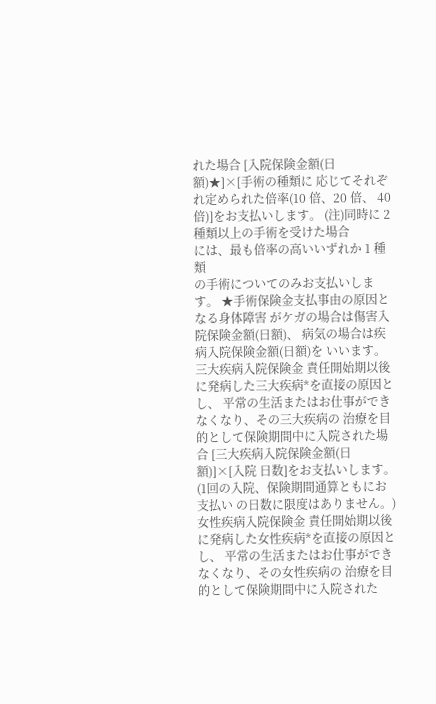れた場合 [入院保険金額(日額)★]×[手術の種類に 応じてそれぞれ定められた倍率(10 倍、20 倍、 40 倍)]をお支払いします。 (注)同時に 2 種類以上の手術を受けた場合
には、最も倍率の高いいずれか 1 種類
の手術についてのみお支払いします。 ★手術保険金支払事由の原因となる身体障害 がケガの場合は傷害入院保険金額(日額)、 病気の場合は疾病入院保険金額(日額)を いいます。 三大疾病入院保険金 責任開始期以後に発病した三大疾病*を直接の原因とし、 平常の生活またはお仕事ができなくなり、その三大疾病の 治療を目的として保険期間中に入院された場合 [三大疾病入院保険金額(日額)]×[入院 日数]をお支払いします。 (1回の入院、保険期間通算ともにお支払い の日数に限度はありません。) 女性疾病入院保険金 責任開始期以後に発病した女性疾病*を直接の原因とし、 平常の生活またはお仕事ができなくなり、その女性疾病の 治療を目的として保険期間中に入院された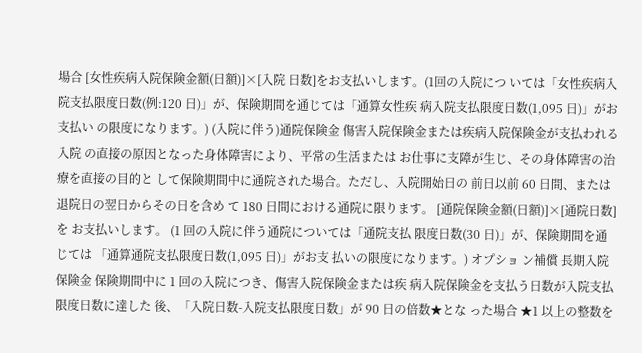場合 [女性疾病入院保険金額(日額)]×[入院 日数]をお支払いします。(1回の入院につ いては「女性疾病入院支払限度日数(例:120 日)」が、保険期間を通じては「通算女性疾 病入院支払限度日数(1,095 日)」がお支払い の限度になります。) (入院に伴う)通院保険金 傷害入院保険金または疾病入院保険金が支払われる入院 の直接の原因となった身体障害により、平常の生活または お仕事に支障が生じ、その身体障害の治療を直接の目的と して保険期間中に通院された場合。ただし、入院開始日の 前日以前 60 日間、または退院日の翌日からその日を含め て 180 日間における通院に限ります。 [通院保険金額(日額)]×[通院日数]を お支払いします。 (1 回の入院に伴う通院については「通院支払 限度日数(30 日)」が、保険期間を通じては 「通算通院支払限度日数(1,095 日)」がお支 払いの限度になります。) オプショ ン補償 長期入院保険金 保険期間中に 1 回の入院につき、傷害入院保険金または疾 病入院保険金を支払う日数が入院支払限度日数に達した 後、「入院日数-入院支払限度日数」が 90 日の倍数★とな った場合 ★1 以上の整数を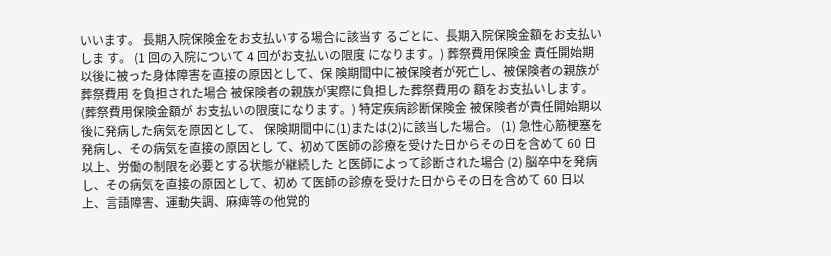いいます。 長期入院保険金をお支払いする場合に該当す るごとに、長期入院保険金額をお支払いしま す。 (1 回の入院について 4 回がお支払いの限度 になります。) 葬祭費用保険金 責任開始期以後に被った身体障害を直接の原因として、保 険期間中に被保険者が死亡し、被保険者の親族が葬祭費用 を負担された場合 被保険者の親族が実際に負担した葬祭費用の 額をお支払いします。(葬祭費用保険金額が お支払いの限度になります。) 特定疾病診断保険金 被保険者が責任開始期以後に発病した病気を原因として、 保険期間中に(1)または(2)に該当した場合。 (1) 急性心筋梗塞を発病し、その病気を直接の原因とし て、初めて医師の診療を受けた日からその日を含めて 60 日以上、労働の制限を必要とする状態が継続した と医師によって診断された場合 (2) 脳卒中を発病し、その病気を直接の原因として、初め て医師の診療を受けた日からその日を含めて 60 日以 上、言語障害、運動失調、麻痺等の他覚的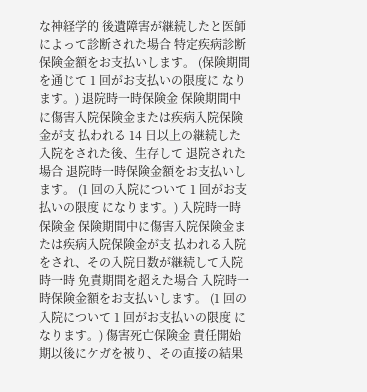な神経学的 後遺障害が継続したと医師によって診断された場合 特定疾病診断保険金額をお支払いします。 (保険期間を通じて 1 回がお支払いの限度に なります。) 退院時一時保険金 保険期間中に傷害入院保険金または疾病入院保険金が支 払われる 14 日以上の継続した入院をされた後、生存して 退院された場合 退院時一時保険金額をお支払いします。 (1 回の入院について 1 回がお支払いの限度 になります。) 入院時一時保険金 保険期間中に傷害入院保険金または疾病入院保険金が支 払われる入院をされ、その入院日数が継続して入院時一時 免責期間を超えた場合 入院時一時保険金額をお支払いします。 (1 回の入院について 1 回がお支払いの限度 になります。) 傷害死亡保険金 責任開始期以後にケガを被り、その直接の結果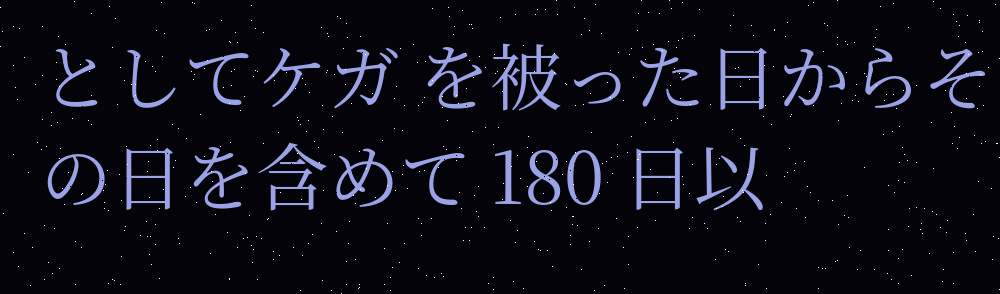としてケガ を被った日からその日を含めて 180 日以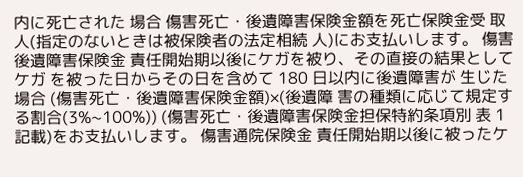内に死亡された 場合 傷害死亡・後遺障害保険金額を死亡保険金受 取人(指定のないときは被保険者の法定相続 人)にお支払いします。 傷害後遺障害保険金 責任開始期以後にケガを被り、その直接の結果としてケガ を被った日からその日を含めて 180 日以内に後遺障害が 生じた場合 (傷害死亡・後遺障害保険金額)×(後遺障 害の種類に応じて規定する割合(3%~100%)) (傷害死亡・後遺障害保険金担保特約条項別 表 1 記載)をお支払いします。 傷害通院保険金 責任開始期以後に被ったケ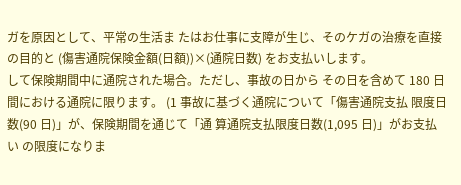ガを原因として、平常の生活ま たはお仕事に支障が生じ、そのケガの治療を直接の目的と (傷害通院保険金額(日額))×(通院日数) をお支払いします。
して保険期間中に通院された場合。ただし、事故の日から その日を含めて 180 日間における通院に限ります。 (1 事故に基づく通院について「傷害通院支払 限度日数(90 日)」が、保険期間を通じて「通 算通院支払限度日数(1,095 日)」がお支払い の限度になりま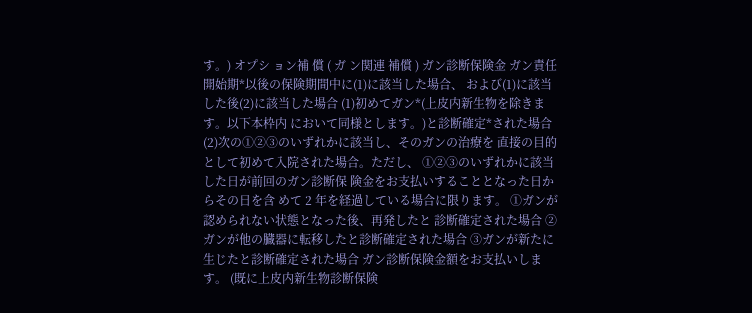す。) オプシ ョン補 償 ( ガ ン関連 補償 ) ガン診断保険金 ガン責任開始期*以後の保険期間中に(1)に該当した場合、 および(1)に該当した後(2)に該当した場合 (1)初めてガン*(上皮内新生物を除きます。以下本枠内 において同様とします。)と診断確定*された場合 (2)次の①②③のいずれかに該当し、そのガンの治療を 直接の目的として初めて入院された場合。ただし、 ①②③のいずれかに該当した日が前回のガン診断保 険金をお支払いすることとなった日からその日を含 めて 2 年を経過している場合に限ります。 ①ガンが認められない状態となった後、再発したと 診断確定された場合 ②ガンが他の臓器に転移したと診断確定された場合 ③ガンが新たに生じたと診断確定された場合 ガン診断保険金額をお支払いします。 (既に上皮内新生物診断保険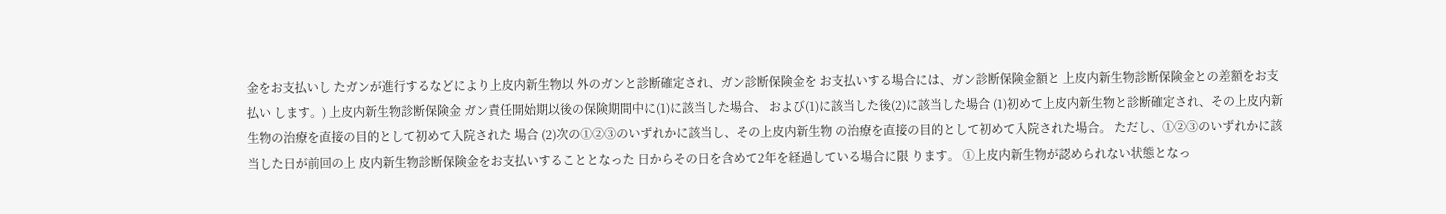金をお支払いし たガンが進行するなどにより上皮内新生物以 外のガンと診断確定され、ガン診断保険金を お支払いする場合には、ガン診断保険金額と 上皮内新生物診断保険金との差額をお支払い します。) 上皮内新生物診断保険金 ガン責任開始期以後の保険期間中に(1)に該当した場合、 および(1)に該当した後(2)に該当した場合 (1)初めて上皮内新生物と診断確定され、その上皮内新 生物の治療を直接の目的として初めて入院された 場合 (2)次の①②③のいずれかに該当し、その上皮内新生物 の治療を直接の目的として初めて入院された場合。 ただし、①②③のいずれかに該当した日が前回の上 皮内新生物診断保険金をお支払いすることとなった 日からその日を含めて2年を経過している場合に限 ります。 ①上皮内新生物が認められない状態となっ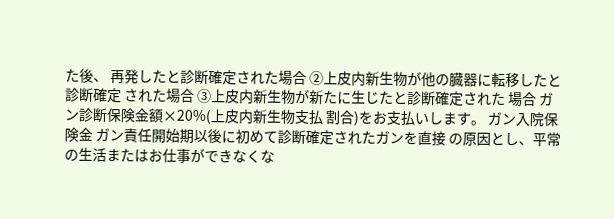た後、 再発したと診断確定された場合 ②上皮内新生物が他の臓器に転移したと診断確定 された場合 ③上皮内新生物が新たに生じたと診断確定された 場合 ガン診断保険金額×20%(上皮内新生物支払 割合)をお支払いします。 ガン入院保険金 ガン責任開始期以後に初めて診断確定されたガンを直接 の原因とし、平常の生活またはお仕事ができなくな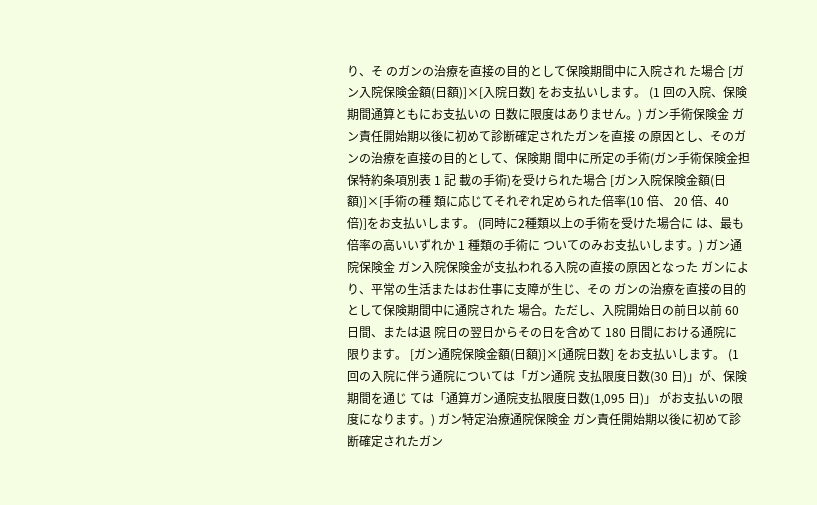り、そ のガンの治療を直接の目的として保険期間中に入院され た場合 [ガン入院保険金額(日額)]×[入院日数] をお支払いします。 (1 回の入院、保険期間通算ともにお支払いの 日数に限度はありません。) ガン手術保険金 ガン責任開始期以後に初めて診断確定されたガンを直接 の原因とし、そのガンの治療を直接の目的として、保険期 間中に所定の手術(ガン手術保険金担保特約条項別表 1 記 載の手術)を受けられた場合 [ガン入院保険金額(日額)]×[手術の種 類に応じてそれぞれ定められた倍率(10 倍、 20 倍、40 倍)]をお支払いします。 (同時に2種類以上の手術を受けた場合に は、最も倍率の高いいずれか 1 種類の手術に ついてのみお支払いします。) ガン通院保険金 ガン入院保険金が支払われる入院の直接の原因となった ガンにより、平常の生活またはお仕事に支障が生じ、その ガンの治療を直接の目的として保険期間中に通院された 場合。ただし、入院開始日の前日以前 60 日間、または退 院日の翌日からその日を含めて 180 日間における通院に 限ります。 [ガン通院保険金額(日額)]×[通院日数] をお支払いします。 (1 回の入院に伴う通院については「ガン通院 支払限度日数(30 日)」が、保険期間を通じ ては「通算ガン通院支払限度日数(1,095 日)」 がお支払いの限度になります。) ガン特定治療通院保険金 ガン責任開始期以後に初めて診断確定されたガン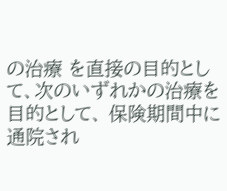の治療 を直接の目的として、次のいずれかの治療を目的として、 保険期間中に通院され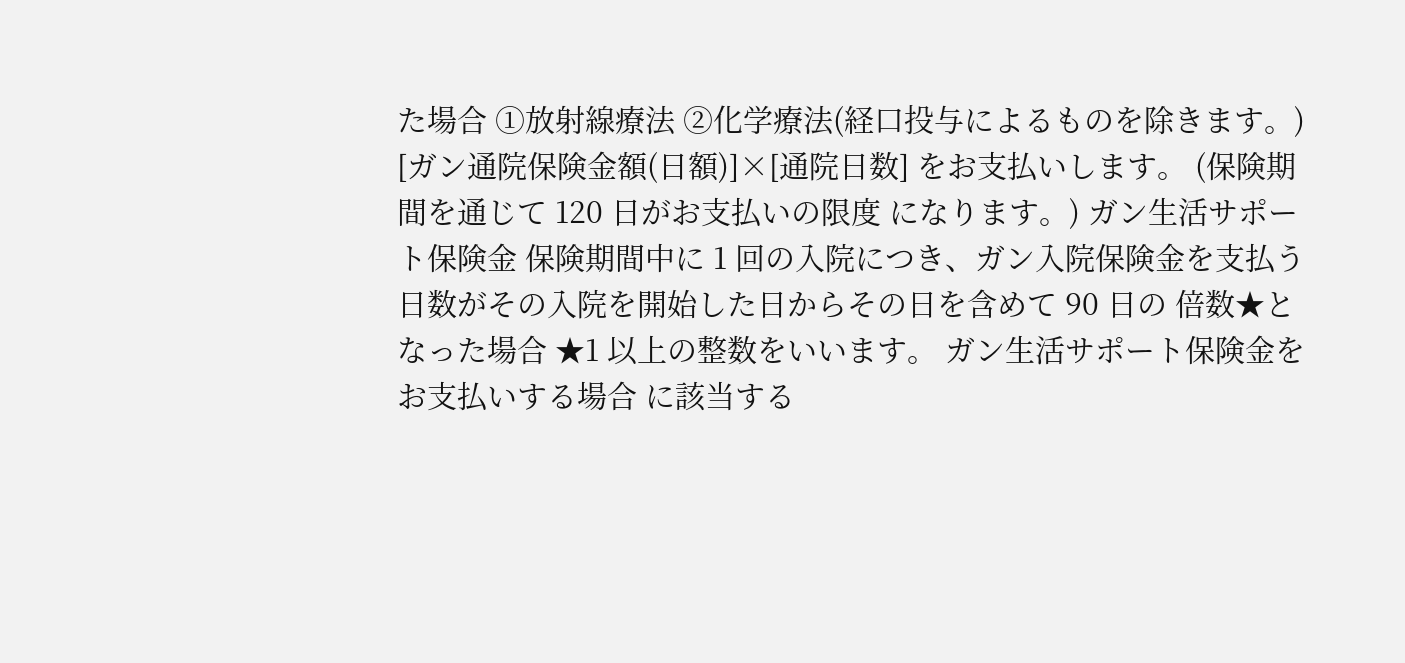た場合 ①放射線療法 ②化学療法(経口投与によるものを除きます。) [ガン通院保険金額(日額)]×[通院日数] をお支払いします。 (保険期間を通じて 120 日がお支払いの限度 になります。) ガン生活サポート保険金 保険期間中に 1 回の入院につき、ガン入院保険金を支払う 日数がその入院を開始した日からその日を含めて 90 日の 倍数★となった場合 ★1 以上の整数をいいます。 ガン生活サポート保険金をお支払いする場合 に該当する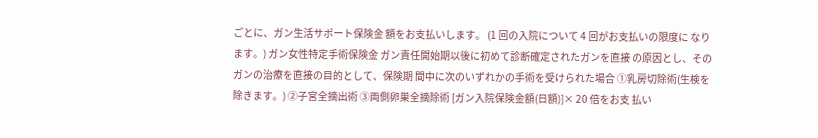ごとに、ガン生活サポート保険金 額をお支払いします。 (1 回の入院について 4 回がお支払いの限度に なります。) ガン女性特定手術保険金 ガン責任開始期以後に初めて診断確定されたガンを直接 の原因とし、そのガンの治療を直接の目的として、保険期 間中に次のいずれかの手術を受けられた場合 ①乳房切除術(生検を除きます。) ②子宮全摘出術 ③両側卵巣全摘除術 [ガン入院保険金額(日額)]× 20 倍をお支 払い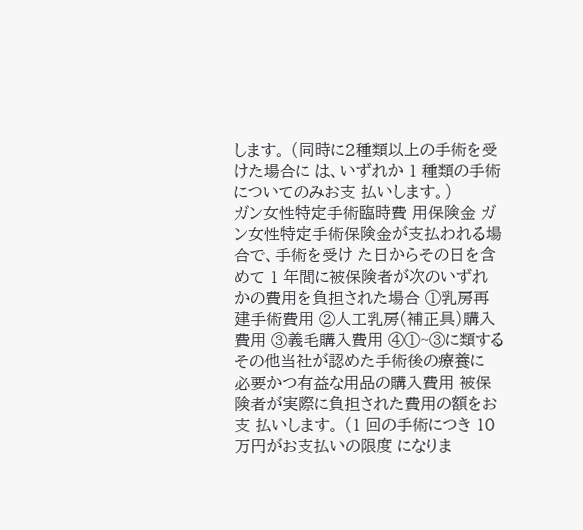します。 (同時に2種類以上の手術を受けた場合に は、いずれか 1 種類の手術についてのみお支 払いします。)
ガン女性特定手術臨時費 用保険金 ガン女性特定手術保険金が支払われる場合で、手術を受け た日からその日を含めて 1 年間に被保険者が次のいずれ かの費用を負担された場合 ①乳房再建手術費用 ②人工乳房(補正具)購入費用 ③義毛購入費用 ④①~③に類するその他当社が認めた手術後の療養に 必要かつ有益な用品の購入費用 被保険者が実際に負担された費用の額をお支 払いします。 (1 回の手術につき 10 万円がお支払いの限度 になりま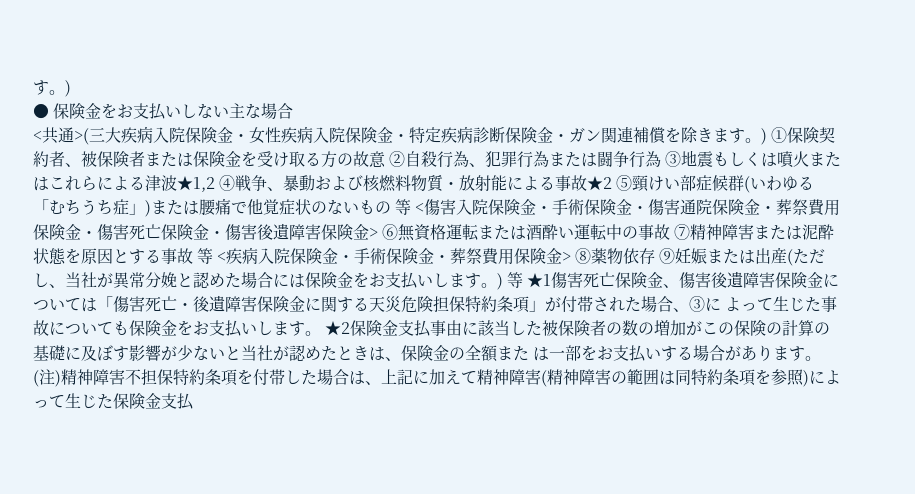す。)
● 保険金をお支払いしない主な場合
<共通>(三大疾病入院保険金・女性疾病入院保険金・特定疾病診断保険金・ガン関連補償を除きます。) ①保険契約者、被保険者または保険金を受け取る方の故意 ②自殺行為、犯罪行為または闘争行為 ③地震もしくは噴火またはこれらによる津波★1,2 ④戦争、暴動および核燃料物質・放射能による事故★2 ⑤頸けい部症候群(いわゆる「むちうち症」)または腰痛で他覚症状のないもの 等 <傷害入院保険金・手術保険金・傷害通院保険金・葬祭費用保険金・傷害死亡保険金・傷害後遺障害保険金> ⑥無資格運転または酒酔い運転中の事故 ⑦精神障害または泥酔状態を原因とする事故 等 <疾病入院保険金・手術保険金・葬祭費用保険金> ⑧薬物依存 ⑨妊娠または出産(ただし、当社が異常分娩と認めた場合には保険金をお支払いします。) 等 ★1傷害死亡保険金、傷害後遺障害保険金については「傷害死亡・後遺障害保険金に関する天災危険担保特約条項」が付帯された場合、③に よって生じた事故についても保険金をお支払いします。 ★2保険金支払事由に該当した被保険者の数の増加がこの保険の計算の基礎に及ぼす影響が少ないと当社が認めたときは、保険金の全額また は一部をお支払いする場合があります。 (注)精神障害不担保特約条項を付帯した場合は、上記に加えて精神障害(精神障害の範囲は同特約条項を参照)によって生じた保険金支払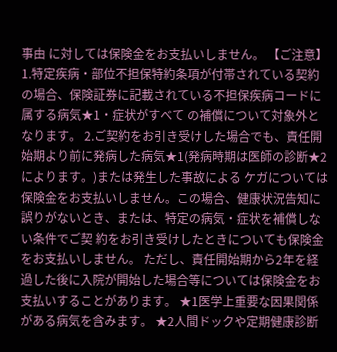事由 に対しては保険金をお支払いしません。 【ご注意】 1.特定疾病・部位不担保特約条項が付帯されている契約の場合、保険証券に記載されている不担保疾病コードに属する病気★1・症状がすべて の補償について対象外となります。 2.ご契約をお引き受けした場合でも、責任開始期より前に発病した病気★1(発病時期は医師の診断★2によります。)または発生した事故による ケガについては保険金をお支払いしません。この場合、健康状況告知に誤りがないとき、または、特定の病気・症状を補償しない条件でご契 約をお引き受けしたときについても保険金をお支払いしません。 ただし、責任開始期から2年を経過した後に入院が開始した場合等については保険金をお支払いすることがあります。 ★1医学上重要な因果関係がある病気を含みます。 ★2人間ドックや定期健康診断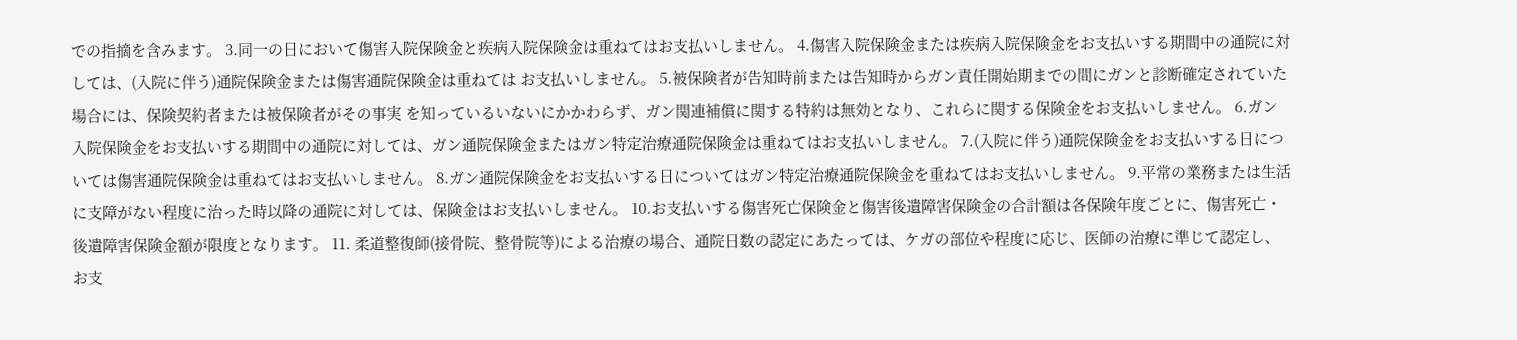での指摘を含みます。 3.同一の日において傷害入院保険金と疾病入院保険金は重ねてはお支払いしません。 4.傷害入院保険金または疾病入院保険金をお支払いする期間中の通院に対しては、(入院に伴う)通院保険金または傷害通院保険金は重ねては お支払いしません。 5.被保険者が告知時前または告知時からガン責任開始期までの間にガンと診断確定されていた場合には、保険契約者または被保険者がその事実 を知っているいないにかかわらず、ガン関連補償に関する特約は無効となり、これらに関する保険金をお支払いしません。 6.ガン入院保険金をお支払いする期間中の通院に対しては、ガン通院保険金またはガン特定治療通院保険金は重ねてはお支払いしません。 7.(入院に伴う)通院保険金をお支払いする日については傷害通院保険金は重ねてはお支払いしません。 8.ガン通院保険金をお支払いする日についてはガン特定治療通院保険金を重ねてはお支払いしません。 9.平常の業務または生活に支障がない程度に治った時以降の通院に対しては、保険金はお支払いしません。 10.お支払いする傷害死亡保険金と傷害後遺障害保険金の合計額は各保険年度ごとに、傷害死亡・後遺障害保険金額が限度となります。 11. 柔道整復師(接骨院、整骨院等)による治療の場合、通院日数の認定にあたっては、ケガの部位や程度に応じ、医師の治療に準じて認定し、 お支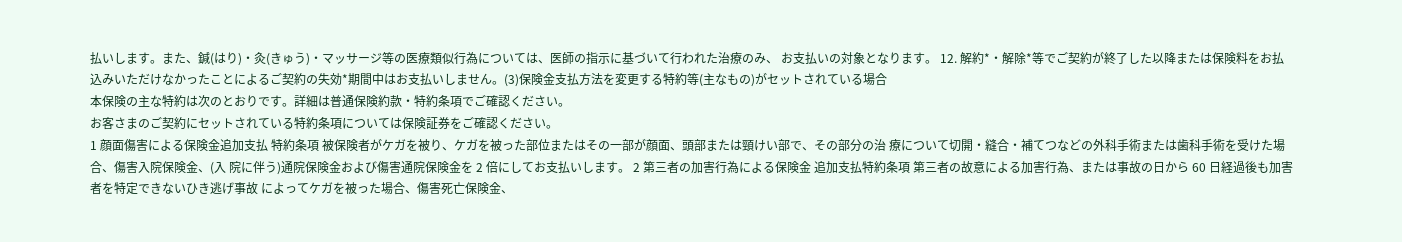払いします。また、鍼(はり)・灸(きゅう)・マッサージ等の医療類似行為については、医師の指示に基づいて行われた治療のみ、 お支払いの対象となります。 12. 解約*・解除*等でご契約が終了した以降または保険料をお払込みいただけなかったことによるご契約の失効*期間中はお支払いしません。(3)保険金支払方法を変更する特約等(主なもの)がセットされている場合
本保険の主な特約は次のとおりです。詳細は普通保険約款・特約条項でご確認ください。
お客さまのご契約にセットされている特約条項については保険証券をご確認ください。
1 顔面傷害による保険金追加支払 特約条項 被保険者がケガを被り、ケガを被った部位またはその一部が顔面、頭部または頸けい部で、その部分の治 療について切開・縫合・補てつなどの外科手術または歯科手術を受けた場合、傷害入院保険金、(入 院に伴う)通院保険金および傷害通院保険金を 2 倍にしてお支払いします。 2 第三者の加害行為による保険金 追加支払特約条項 第三者の故意による加害行為、または事故の日から 60 日経過後も加害者を特定できないひき逃げ事故 によってケガを被った場合、傷害死亡保険金、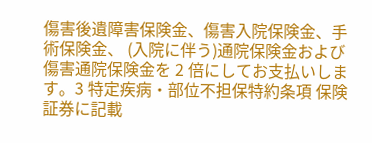傷害後遺障害保険金、傷害入院保険金、手術保険金、 (入院に伴う)通院保険金および傷害通院保険金を 2 倍にしてお支払いします。3 特定疾病・部位不担保特約条項 保険証券に記載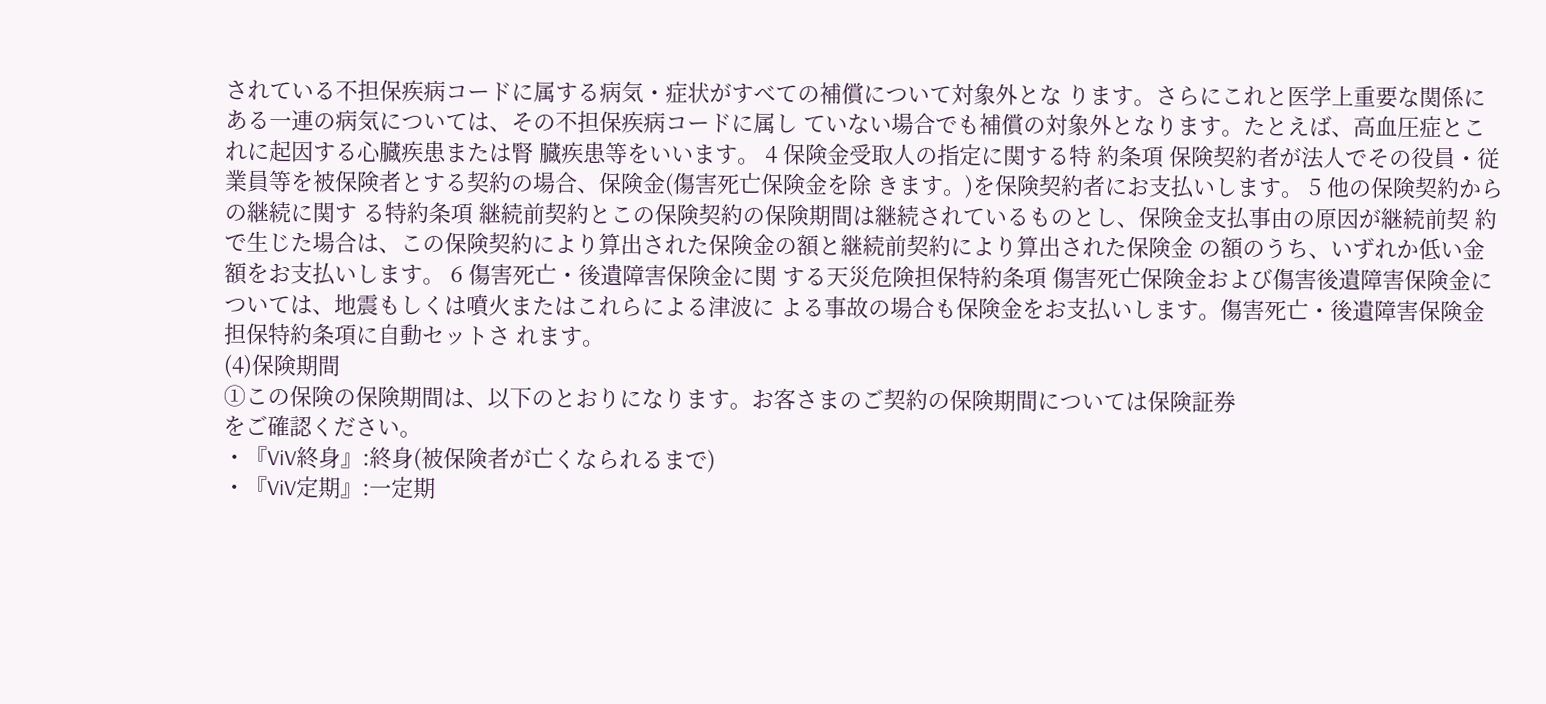されている不担保疾病コードに属する病気・症状がすべての補償について対象外とな ります。さらにこれと医学上重要な関係にある一連の病気については、その不担保疾病コードに属し ていない場合でも補償の対象外となります。たとえば、高血圧症とこれに起因する心臓疾患または腎 臓疾患等をいいます。 4 保険金受取人の指定に関する特 約条項 保険契約者が法人でその役員・従業員等を被保険者とする契約の場合、保険金(傷害死亡保険金を除 きます。)を保険契約者にお支払いします。 5 他の保険契約からの継続に関す る特約条項 継続前契約とこの保険契約の保険期間は継続されているものとし、保険金支払事由の原因が継続前契 約で生じた場合は、この保険契約により算出された保険金の額と継続前契約により算出された保険金 の額のうち、いずれか低い金額をお支払いします。 6 傷害死亡・後遺障害保険金に関 する天災危険担保特約条項 傷害死亡保険金および傷害後遺障害保険金については、地震もしくは噴火またはこれらによる津波に よる事故の場合も保険金をお支払いします。傷害死亡・後遺障害保険金担保特約条項に自動セットさ れます。
(4)保険期間
①この保険の保険期間は、以下のとおりになります。お客さまのご契約の保険期間については保険証券
をご確認ください。
・『ViV終身』:終身(被保険者が亡くなられるまで)
・『ViV定期』:一定期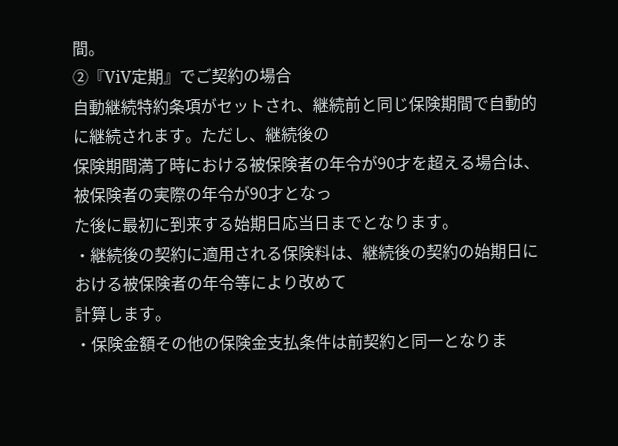間。
②『ViV定期』でご契約の場合
自動継続特約条項がセットされ、継続前と同じ保険期間で自動的に継続されます。ただし、継続後の
保険期間満了時における被保険者の年令が90才を超える場合は、被保険者の実際の年令が90才となっ
た後に最初に到来する始期日応当日までとなります。
・継続後の契約に適用される保険料は、継続後の契約の始期日における被保険者の年令等により改めて
計算します。
・保険金額その他の保険金支払条件は前契約と同一となりま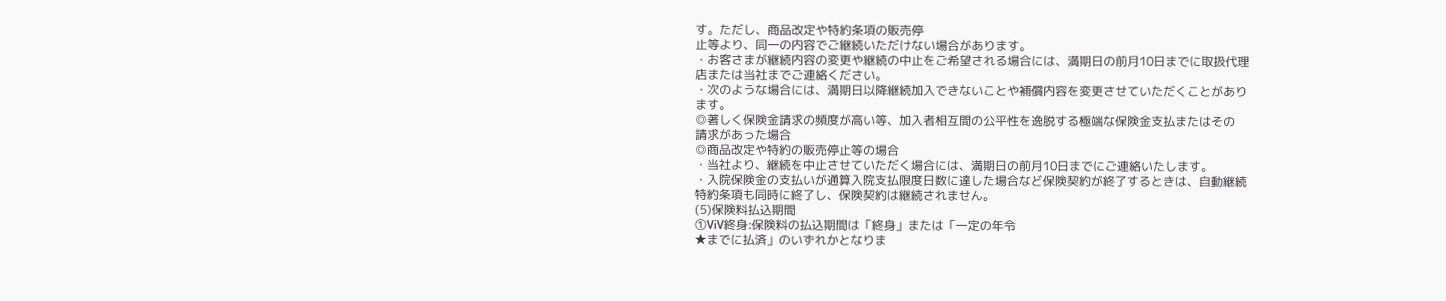す。ただし、商品改定や特約条項の販売停
止等より、同一の内容でご継続いただけない場合があります。
・お客さまが継続内容の変更や継続の中止をご希望される場合には、満期日の前月10日までに取扱代理
店または当社までご連絡ください。
・次のような場合には、満期日以降継続加入できないことや補償内容を変更させていただくことがあり
ます。
◎著しく保険金請求の頻度が高い等、加入者相互間の公平性を逸脱する極端な保険金支払またはその
請求があった場合
◎商品改定や特約の販売停止等の場合
・当社より、継続を中止させていただく場合には、満期日の前月10日までにご連絡いたします。
・入院保険金の支払いが通算入院支払限度日数に達した場合など保険契約が終了するときは、自動継続
特約条項も同時に終了し、保険契約は継続されません。
(5)保険料払込期間
①ViV終身:保険料の払込期間は「終身」または「一定の年令
★までに払済」のいずれかとなりま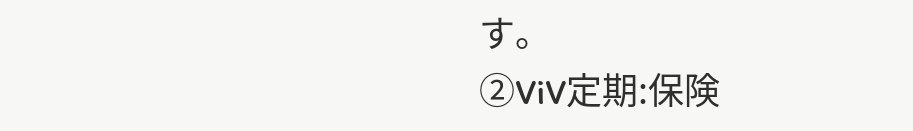す。
②ViV定期:保険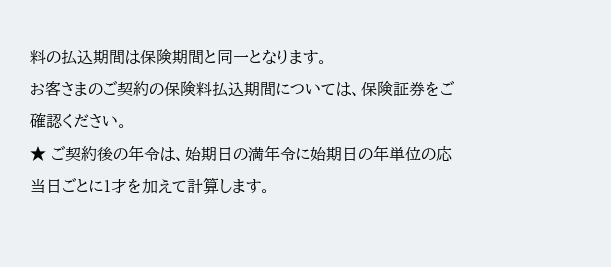料の払込期間は保険期間と同一となります。
お客さまのご契約の保険料払込期間については、保険証券をご確認ください。
★ ご契約後の年令は、始期日の満年令に始期日の年単位の応当日ごとに1才を加えて計算します。